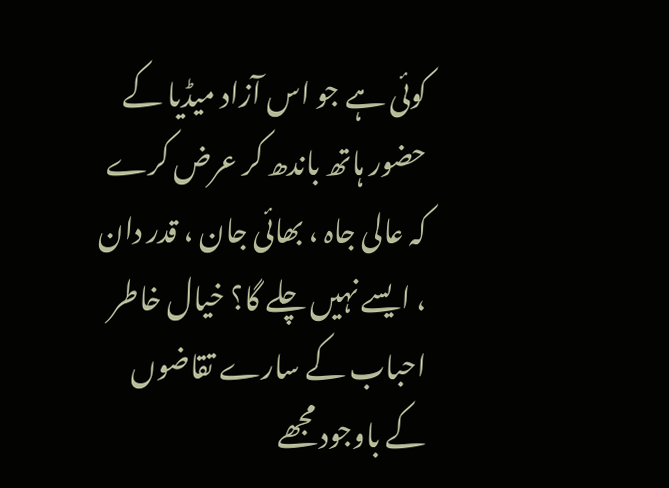کوئی ہے جو اس آزاد میڈیا کے حضور ہاتھ باندھ کر عرض کرے کہ عالی جاہ ، بھائی جان ، قدر دان ، ایسے نہیں چلے گا؟ خیال خاطر احباب کے سارے تقاضوں کے باوجود مجھے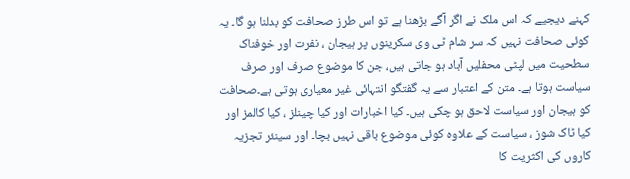کہنے دیجیے کہ اس ملک نے اگر آگے بڑھنا ہے تو اس طرز صحافت کو بدلنا ہو گا۔ یہ کوئی صحافت نہیں کہ سر شام ٹی وی سکرینوں پر ہیجان ، نفرت اور خوفناک سطحیت میں لپٹی محفلیں آباد ہو جاتی ہیں، جن کا موضوع صرف اور صرف سیاست ہوتا ہے۔ متن کے اعتبار سے یہ گفتگو انتہائی غیر معیاری ہوتی ہے۔صحافت کو ہیجان اور سیاست لاحق ہو چکی ہیں۔ کیا اخبارات اور کیا چینلز ، کیا کالمز اور کیا ٹاک شوز ، سیاست کے علاوہ کوئی موضوع باقی نہیں بچا۔ اور سینئر تجزیہ کاروں کی اکثریت کا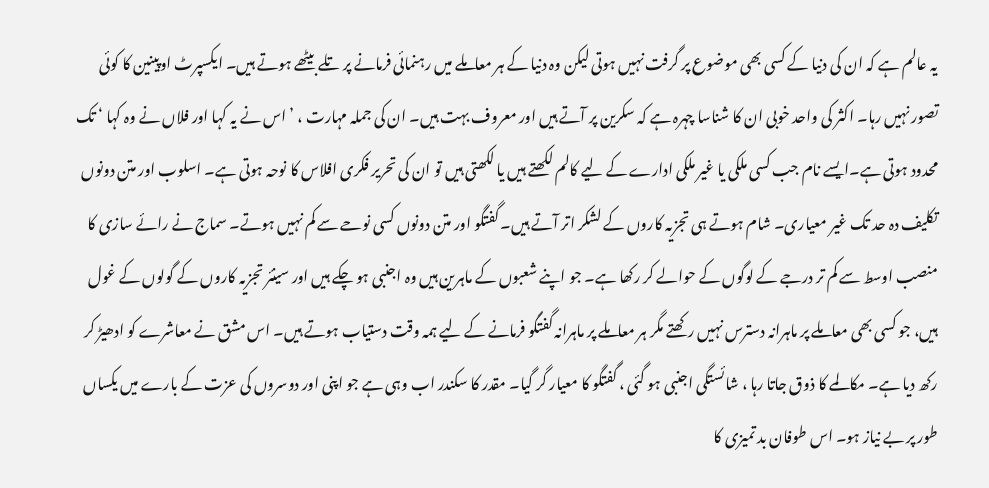یہ عالم ہے کہ ان کی دنیا کے کسی بھی موضوع پر گرفت نہیں ہوتی لیکن وہ دنیا کے ہر معاملے میں رہنمائی فرمانے پر تلے بیٹھے ہوتے ہیں۔ ایکسپرٹ اوپینین کا کوئی تصور نہیں رہا۔ اکثر کی واحد خوبی ان کا شناسا چہرہ ہے کہ سکرین پر آتے ہیں اور معروف بہت ہیں۔ ان کی جملہ مہارت ، ’ اس نے یہ کہا اور فلاں نے وہ کہا ‘ تک محدود ہوتی ہے۔ایسے نام جب کسی ملکی یا غیر ملکی ادارے کے لیے کالم لکھتے ہیں یا لکھتی ہیں تو ان کی تحریر فکری افلاس کا نوحہ ہوتی ہے۔ اسلوب اور متن دونوں تکلیف دہ حد تک غیر معیاری۔ شام ہوتے ہی تجزیہ کاروں کے لشکر اتر آتے ہیں۔ گفتگو اور متن دونوں کسی نوحے سے کم نہیں ہوتے۔ سماج نے رائے سازی کا منصب اوسط سے کم تر درجے کے لوگوں کے حوالے کر رکھا ہے۔ جو اپنے شعبوں کے ماہرین ہیں وہ اجنبی ہو چکے ہیں اور سینئر تجزیہ کاروں کے گولوں کے غول ہیں، جو کسی بھی معاملے پر ماہرانہ دسترس نہیں رکھتے مگر ہر معاملے پر ماہرانہ گفتگو فرمانے کے لیے ہمہ وقت دستیاب ہوتے ہیں۔ اس مشق نے معاشرے کو ادھیڑ کر رکھ دیا ہے۔ مکالمے کا ذوق جاتا رہا ، شائستگی اجنبی ہو گئی ، گفتگو کا معیار گر گیا۔ مقدر کا سکندر اب وہی ہے جو اپنی اور دوسروں کی عزت کے بارے میں یکساں طور پر بے نیاز ہو۔ اس طوفان بد تمیزی کا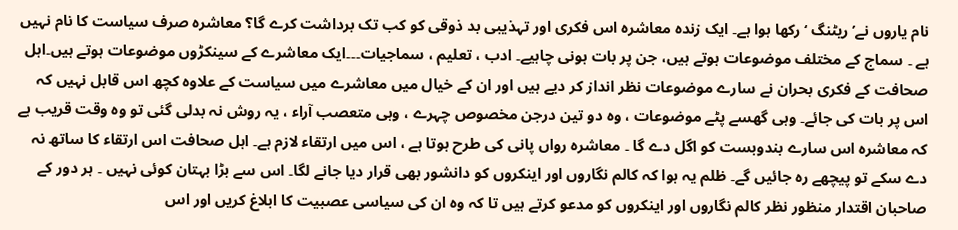نام یاروں نے’ ریٹنگ ‘ رکھا ہوا ہے۔ ایک زندہ معاشرہ اس فکری اور تہذیبی بد ذوقی کو کب تک برداشت کرے گا؟ معاشرہ صرف سیاست کا نام نہیں ہے ۔ سماج کے مختلف موضوعات ہوتے ہیں، جن پر بات ہونی چاہیے۔ ادب ، تعلیم ، سماجیات۔۔۔ایک معاشرے کے سینکڑوں موضوعات ہوتے ہیں۔اہل صحافت کے فکری بحران نے سارے موضوعات نظر انداز کر دیے ہیں اور ان کے خیال میں معاشرے میں سیاست کے علاوہ کچھ اس قابل نہیں کہ اس پر بات کی جائے۔ وہی گھسے پٹے موضوعات ، وہ دو تین درجن مخصوص چہرے ، وہی متعصب آراء ، یہ روش نہ بدلی گئی تو وہ وقت قریب ہے کہ معاشرہ اس سارے بندوبست کو اگل دے گا ۔ معاشرہ رواں پانی کی طرح ہوتا ہے ، اس میں ارتقاء لازم ہے۔ اہل صحافت اس ارتقاء کا ساتھ نہ دے سکے تو پیچھے رہ جائیں گے۔ ظلم یہ ہوا کہ کالم نگاروں اور اینکروں کو دانشور بھی قرار دیا جانے لگا۔ اس سے بڑا بہتان کوئی نہیں ۔ ہر دور کے صاحبان اقتدار منظور نظر کالم نگاروں اور اینکروں کو مدعو کرتے ہیں تا کہ وہ ان کی سیاسی عصبیت کا ابلاغ کریں اور اس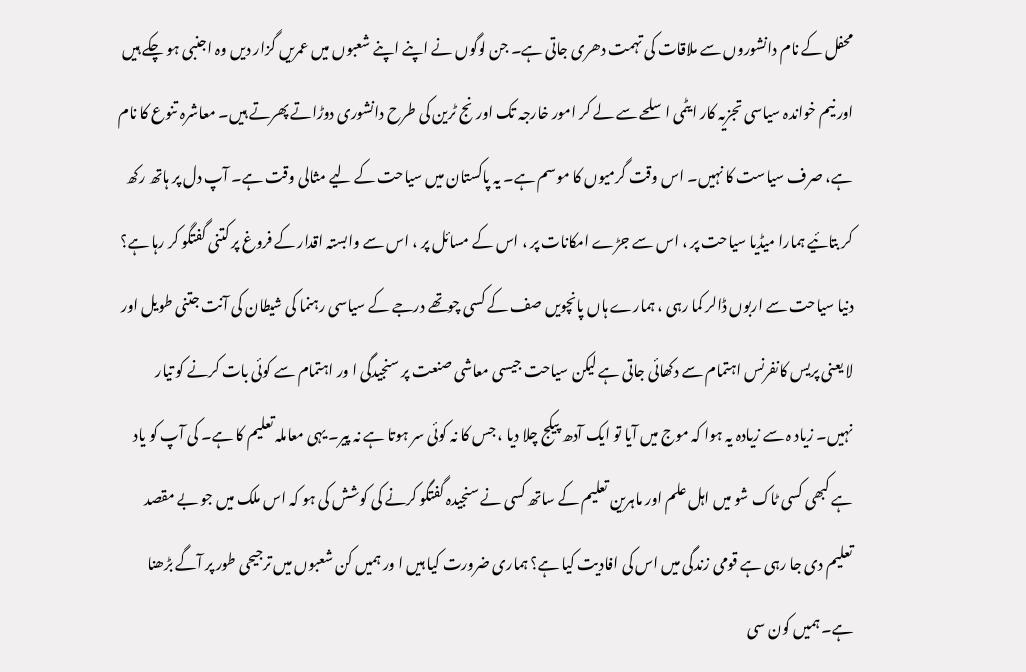محفل کے نام دانشوروں سے ملاقات کی تہمت دھری جاتی ہے۔ جن لوگوں نے اپنے اپنے شعبوں میں عمریں گزار دیں وہ اجنبی ہو چکے ہیں اور نیم خواندہ سیاسی تجزیہ کار ایٹمی اسلحے سے لے کر امور خارجہ تک اورنج ٹرین کی طرح دانشوری دوڑاتے پھرتے ہیں۔ معاشرہ تنوع کا نام ہے، صرف سیاست کا نہیں۔ اس وقت گرمیوں کا موسم ہے۔ یہ پاکستان میں سیاحت کے لیے مثالی وقت ہے۔ آپ دل پر ہاتھ رکھ کر بتائیے ہمارا میڈیا سیاحت پر ، اس سے جڑے امکانات پر ، اس کے مسائل پر ، اس سے وابستہ اقدار کے فروغ پر کتنی گفتگو کر رہا ہے؟ دنیا سیاحت سے اربوں ڈالر کما رہی ، ہمارے ہاں پانچویں صف کے کسی چوتھے درجے کے سیاسی رہنما کی شیطان کی آنت جتنی طویل اور لا یعنی پریس کانفرنس اہتمام سے دکھائی جاتی ہے لیکن سیاحت جیسی معاشی صنعت پر سنجیدگی ا ور اہتمام سے کوئی بات کرنے کو تیار نہیں۔ زیاد ہ سے زیادہ یہ ہوا کہ موج میں آیا تو ایک آدھ پیکج چلا دیا ، جس کا نہ کوئی سر ہوتا ہے نہ پیر۔ یہی معاملہ تعلیم کا ہے۔ کی آپ کو یاد ہے کبھی کسی ٹاک شو میں اہل علم اور ماہرین تعلیم کے ساتھ کسی نے سنجیدہ گفتگو کرنے کی کوشش کی ہو کہ اس ملک میں جو بے مقصد تعلیم دی جا رہی ہے قومی زندگی میں اس کی افادیت کیا ہے؟ ہماری ضرورت کیا ہیں ا ور ہمیں کن شعبوں میں ترجیحی طور پر آگے بڑھنا ہے۔ ہمیں کون سی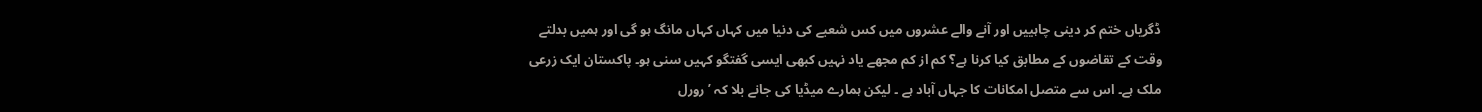ڈگریاں ختم کر دینی چاہییں اور آنے والے عشروں میں کس شعبے کی دنیا میں کہاں کہاں مانگ ہو گی اور ہمیں بدلتے وقت کے تقاضوں کے مطابق کیا کرنا ہے؟ کم از کم مجھے یاد نہیں کبھی ایسی گفتگو کہیں سنی ہو۔ پاکستان ایک زرعی ملک ہے۔ اس سے متصل امکانات کا جہاں آباد ہے ۔ لیکن ہمارے میڈیا کی جانے بلا کہ ’ رورل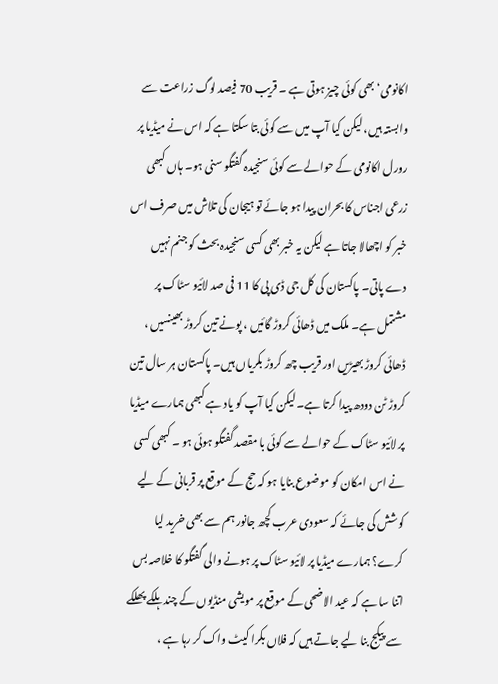اکانومی‘ بھی کوئی چیز ہوتی ہے ۔ قریب 70 فیصد لوگ زراعت سے وابستہ ہیں، لیکن کیا آپ میں سے کوئی بتا سکتا ہے کہ اس نے میڈیا پر رورل اکانومی کے حوالے سے کوئی سنجیدہ گفتگو سنی ہو۔ ہاں کبھی زرعی اجناس کا بحران پیدا ہو جائے تو ہیجان کی تلاش میں صرف اس خبر کو اچھالا جاتا ہے لیکن یہ خبر بھی کسی سنجیدہ بحث کو جنم نہیں دے پاتی۔ پاکستان کی کل جی ڈی پی کا 11 فی صد لائیو سٹاک پر مشتمل ہے۔ ملک میں ڈھائی کروڑ گائیں ، پونے تین کروڑ بھینسیں ، ڈھائی کروڑ بھیڑیں اور قریب چھ کروڑ بکریاں ہیں۔ پاکستان ہر سال تین کروڑ ٹن دودھ پیدا کرتا ہے۔ لیکن کیا آپ کو یاد ہے کبھی ہمارے میڈیا پر لائیو سٹاک کے حوالے سے کوئی با مقصد گفتگو ہوئی ہو ۔ کبھی کسی نے اس امکان کو موضوع بنایا ہو کہ حج کے موقع پر قربانی کے لیے کوشش کی جائے کہ سعودی عرب کچھ جانور ہم سے بھی خرید لیا کرے؟ ہمارے میڈیا پر لائیو سٹاک پر ہونے والی گفتگو کا خلاصہ بس اتنا سا ہے کہ عید الاضحی کے موقع پر مویشی منڈیوں کے چند ہلکے پھلکے سے پیکج بنا لیے جاتے ہیں کہ فلاں بکرا کیٹ واک کر رہا ہے ،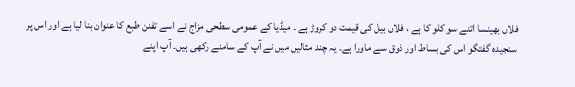فلاں بھینسا اتنے سو کلو کا ہے ، فلاں بیل کی قیمت دو کروڑ ہے ۔ میڈیا کے عمومی سطحی مزاج نے اسے تفنن طبع کا عنوان بنا لیا ہے اور اس پر سنجیدہ گفتگو اس کی بساط اور ذوق سے ماورا ہے۔ یہ چند مثالیں میں نے آپ کے سامنے رکھی ہیں۔ آپ اپنے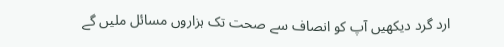ارد گرد دیکھیں آپ کو انصاف سے صحت تک ہزاروں مسائل ملیں گے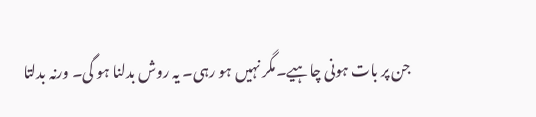جن پر بات ہونی چاہیے۔مگر نہیں ہو رہی۔ یہ روش بدلنا ہو گی۔ ورنہ بدلتا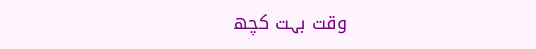وقت بہت کچھ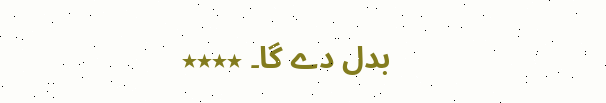بدل دے گا۔ ٭٭٭٭